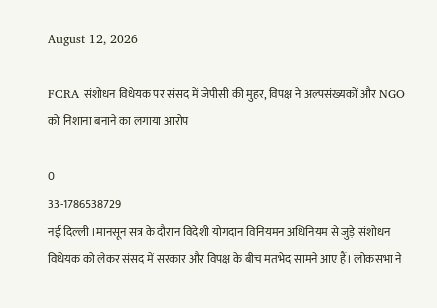August 12, 2026

FCRA संशोधन विधेयक पर संसद में जेपीसी की मुहर, विपक्ष ने अल्पसंख्यकों और NGO को निशाना बनाने का लगाया आरोप

0
33-1786538729
नई दिल्ली ।मानसून सत्र के दौरान विदेशी योगदान विनियमन अधिनियम से जुड़े संशोधन विधेयक को लेकर संसद में सरकार और विपक्ष के बीच मतभेद सामने आए हैं। लोकसभा ने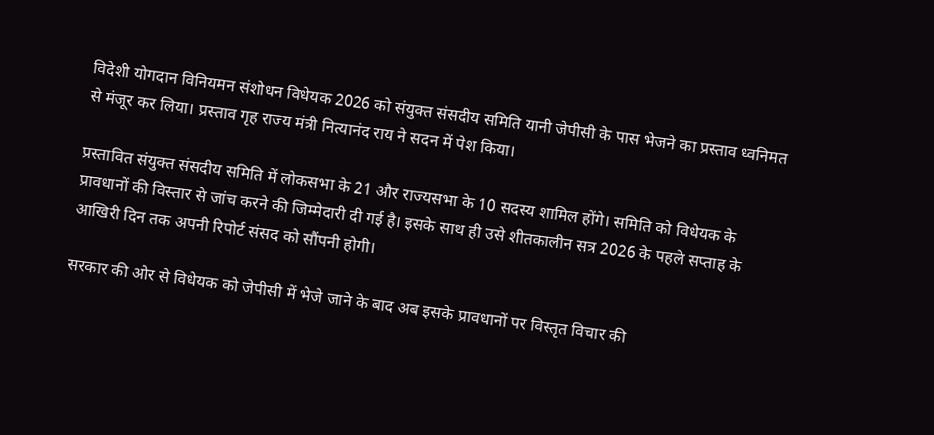विदेशी योगदान विनियमन संशोधन विधेयक 2026 को संयुक्त संसदीय समिति यानी जेपीसी के पास भेजने का प्रस्ताव ध्वनिमत से मंजूर कर लिया। प्रस्ताव गृह राज्य मंत्री नित्यानंद राय ने सदन में पेश किया।

प्रस्तावित संयुक्त संसदीय समिति में लोकसभा के 21 और राज्यसभा के 10 सदस्य शामिल होंगे। समिति को विधेयक के प्रावधानों की विस्तार से जांच करने की जिम्मेदारी दी गई है। इसके साथ ही उसे शीतकालीन सत्र 2026 के पहले सप्ताह के आखिरी दिन तक अपनी रिपोर्ट संसद को सौंपनी होगी।

सरकार की ओर से विधेयक को जेपीसी में भेजे जाने के बाद अब इसके प्रावधानों पर विस्तृत विचार की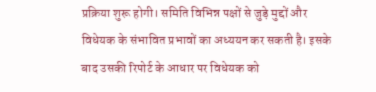प्रक्रिया शुरू होगी। समिति विभिन्न पक्षों से जुड़े मुद्दों और विधेयक के संभावित प्रभावों का अध्ययन कर सकती है। इसके बाद उसकी रिपोर्ट के आधार पर विधेयक को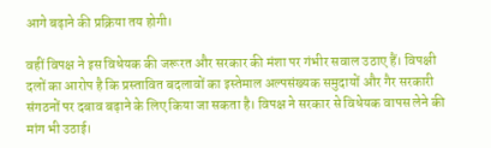आगे बढ़ाने की प्रक्रिया तय होगी।

वहीं विपक्ष ने इस विधेयक की जरूरत और सरकार की मंशा पर गंभीर सवाल उठाए हैं। विपक्षी दलों का आरोप है कि प्रस्तावित बदलावों का इस्तेमाल अल्पसंख्यक समुदायों और गैर सरकारी संगठनों पर दबाव बढ़ाने के लिए किया जा सकता है। विपक्ष ने सरकार से विधेयक वापस लेने की मांग भी उठाई।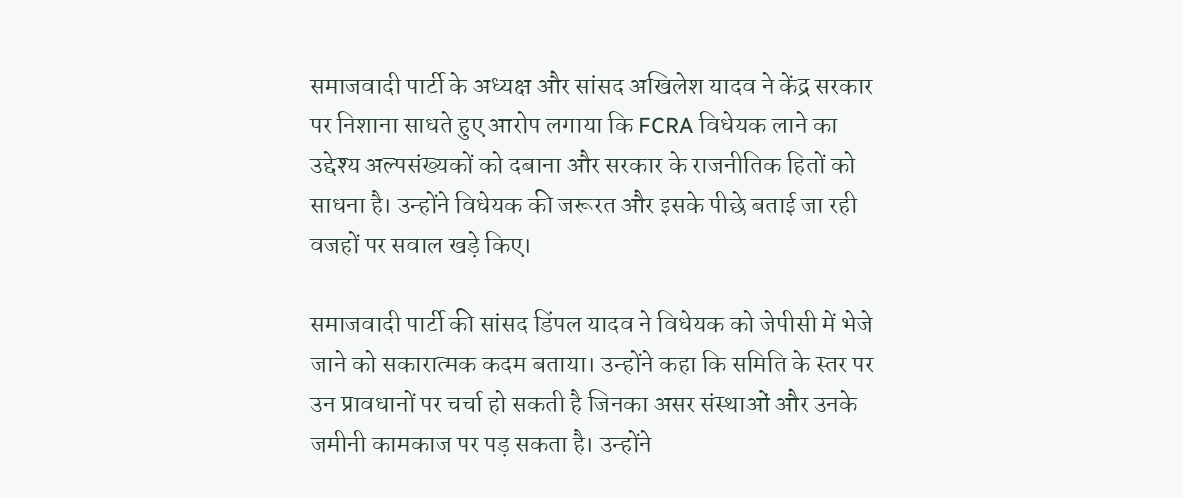समाजवादी पार्टी के अध्यक्ष और सांसद अखिलेश यादव ने केंद्र सरकार पर निशाना साधते हुए आरोप लगाया कि FCRA विधेयक लाने का उद्देश्य अल्पसंख्यकों को दबाना और सरकार के राजनीतिक हितों को साधना है। उन्होंने विधेयक की जरूरत और इसके पीछे बताई जा रही वजहों पर सवाल खड़े किए।

समाजवादी पार्टी की सांसद डिंपल यादव ने विधेयक को जेपीसी में भेजे जाने को सकारात्मक कदम बताया। उन्होंने कहा कि समिति के स्तर पर उन प्रावधानों पर चर्चा हो सकती है जिनका असर संस्थाओं और उनके जमीनी कामकाज पर पड़ सकता है। उन्होंने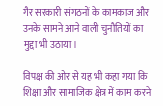गैर सरकारी संगठनों के कामकाज और उनके सामने आने वाली चुनौतियों का मुद्दा भी उठाया।

विपक्ष की ओर से यह भी कहा गया कि शिक्षा और सामाजिक क्षेत्र में काम करने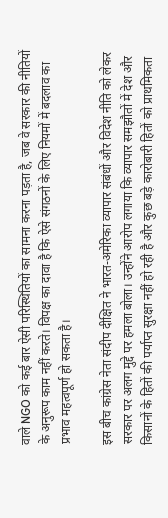वाले NGO को कई बार ऐसी परिस्थितियों का सामना करना पड़ता है, जब वे सरकार की नीतियों के अनुरूप काम नहीं करते। विपक्ष का दावा है कि ऐसे संगठनों के लिए नियमों में बदलाव का प्रभाव महत्वपूर्ण हो सकता है।

इस बीच कांग्रेस नेता संदीप दीक्षित ने भारत-अमेरिका व्यापार संबंधों और विदेश नीति को लेकर सरकार पर अलग मुद्दे पर हमला बोला। उन्होंने आरोप लगाया कि व्यापार समझौतों में देश और किसानों के हितों की पर्याप्त सुरक्षा नहीं हो रही है और कुछ बड़े कारोबारी हितों को प्राथमिकता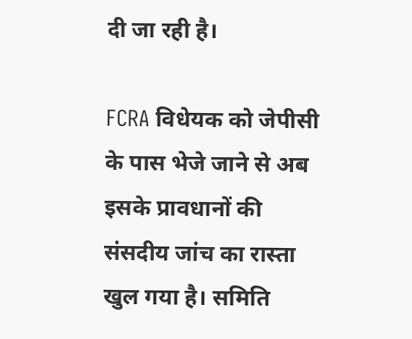दी जा रही है।

FCRA विधेयक को जेपीसी के पास भेजे जाने से अब इसके प्रावधानों की संसदीय जांच का रास्ता खुल गया है। समिति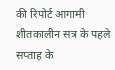की रिपोर्ट आगामी शीतकालीन सत्र के पहले सप्ताह के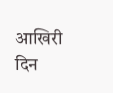आखिरी दिन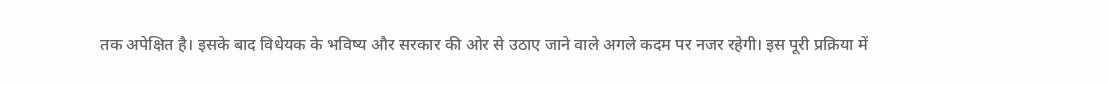तक अपेक्षित है। इसके बाद विधेयक के भविष्य और सरकार की ओर से उठाए जाने वाले अगले कदम पर नजर रहेगी। इस पूरी प्रक्रिया में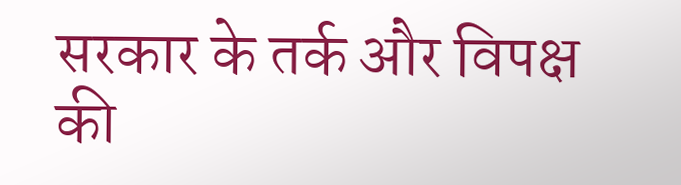सरकार के तर्क और विपक्ष की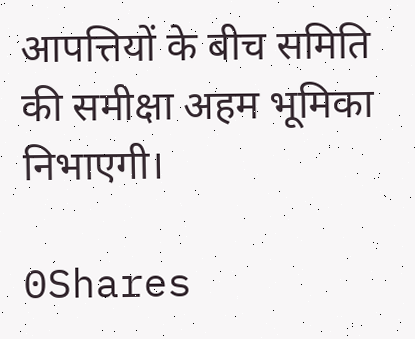आपत्तियों के बीच समिति की समीक्षा अहम भूमिका निभाएगी।

0Shares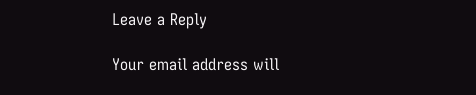Leave a Reply

Your email address will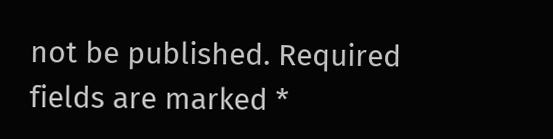not be published. Required fields are marked *